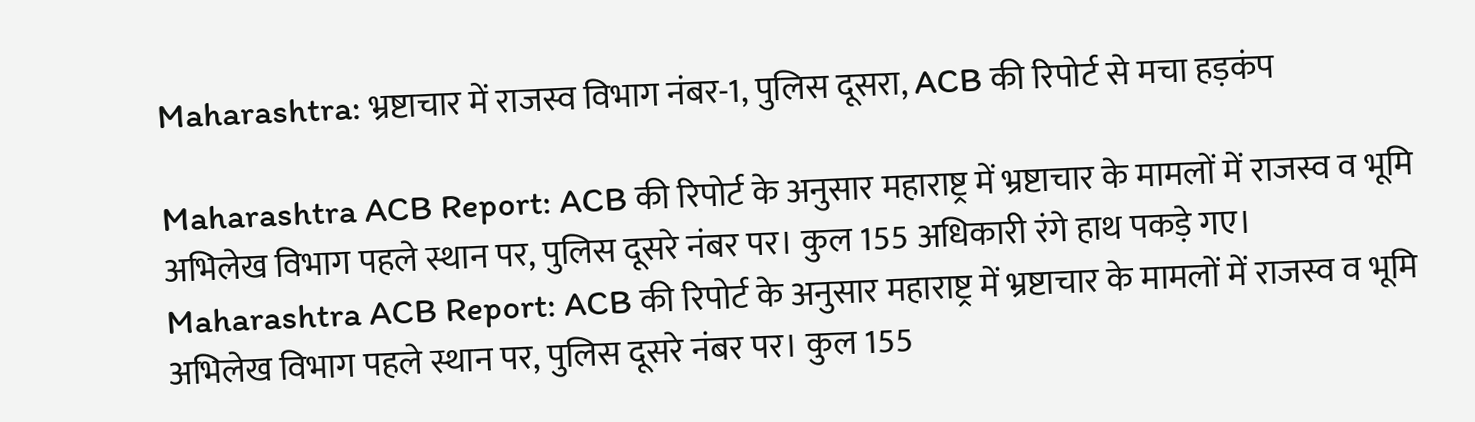Maharashtra: भ्रष्टाचार में राजस्व विभाग नंबर-1, पुलिस दूसरा, ACB की रिपोर्ट से मचा हड़कंप

Maharashtra ACB Report: ACB की रिपोर्ट के अनुसार महाराष्ट्र में भ्रष्टाचार के मामलों में राजस्व व भूमि अभिलेख विभाग पहले स्थान पर, पुलिस दूसरे नंबर पर। कुल 155 अधिकारी रंगे हाथ पकड़े गए।
Maharashtra ACB Report: ACB की रिपोर्ट के अनुसार महाराष्ट्र में भ्रष्टाचार के मामलों में राजस्व व भूमि अभिलेख विभाग पहले स्थान पर, पुलिस दूसरे नंबर पर। कुल 155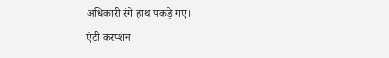अधिकारी रंगे हाथ पकड़े गए।
एंटी करप्शन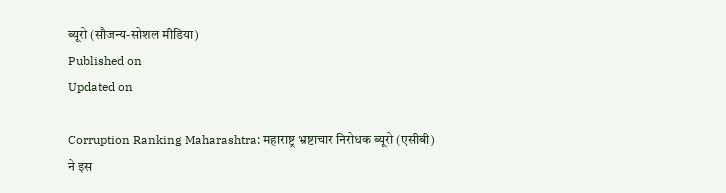ब्यूरो (सौजन्य-सोशल मीडिया)
Published on
Updated on

Corruption Ranking Maharashtra: महाराष्ट्र भ्रष्टाचार निरोधक ब्यूरो (एसीबी) ने इस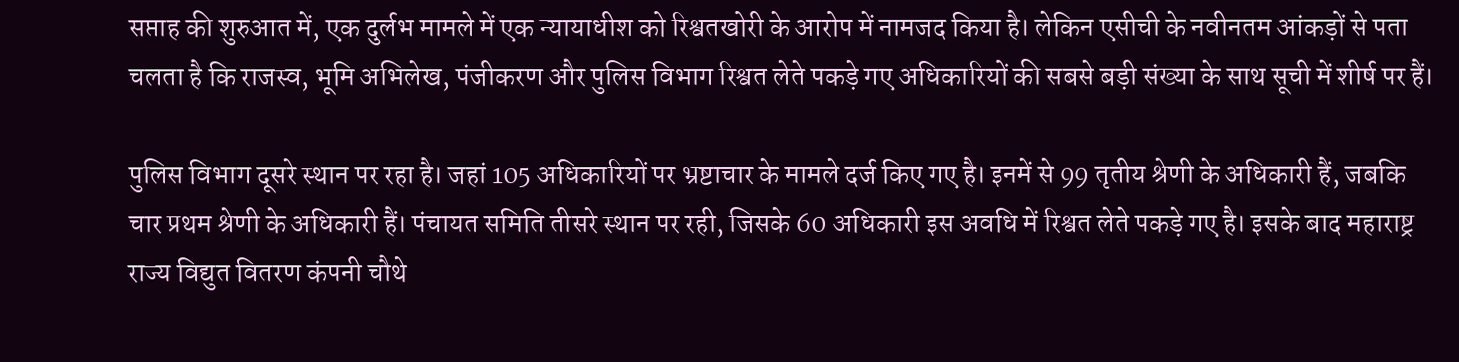सप्ताह की शुरुआत में, एक दुर्लभ मामले में एक न्यायाधीश को रिश्वतखोरी के आरोप में नामजद किया है। लेकिन एसीची के नवीनतम आंकड़ों से पता चलता है कि राजस्व, भूमि अभिलेख, पंजीकरण और पुलिस विभाग रिश्वत लेते पकड़े गए अधिकारियों की सबसे बड़ी संख्या के साथ सूची में शीर्ष पर हैं।

पुलिस विभाग दूसरे स्थान पर रहा है। जहां 105 अधिकारियों पर भ्रष्टाचार के मामले दर्ज किए गए है। इनमें से 99 तृतीय श्रेणी के अधिकारी हैं, जबकि चार प्रथम श्रेणी के अधिकारी हैं। पंचायत समिति तीसरे स्थान पर रही, जिसके 60 अधिकारी इस अवधि में रिश्वत लेते पकड़े गए है। इसके बाद महाराष्ट्र राज्य विद्युत वितरण कंपनी चौथे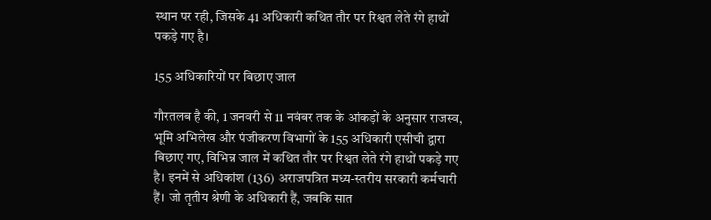स्थान पर रही, जिसके 41 अधिकारी कथित तौर पर रिश्वत लेते रंगे हाथों पकड़े गए है।

155 अधिकारियों पर बिछाए जाल

गौरतलब है की, 1 जनवरी से 11 नवंबर तक के आंकड़ों के अनुसार राजस्व, भूमि अभिलेख और पंजीकरण विभागों के 155 अधिकारी एसीची द्वारा बिछाए गए, विभिन्न जाल में कथित तौर पर रिश्वत लेते रंगे हाथों पकड़े गए है। इनमें से अधिकांश (136) अराजपत्रित मध्य-स्तरीय सरकारी कर्मचारी हैं। जो तृतीय श्रेणी के अधिकारी हैं, जबकि सात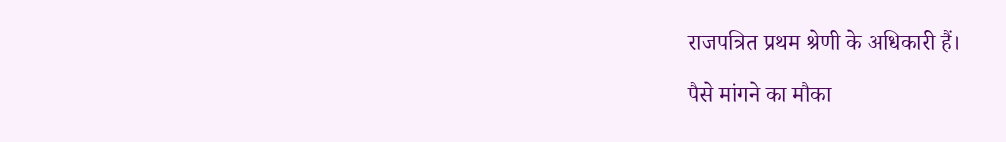राजपत्रित प्रथम श्रेणी के अधिकारी हैं।

पैसे मांगने का मौका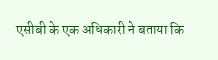एसीबी के एक अधिकारी ने बताया कि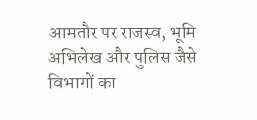आमतौर पर राजस्व, भूमि अभिलेख और पुलिस जैसे विभागों का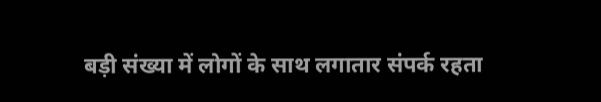बड़ी संख्या में लोगों के साथ लगातार संपर्क रहता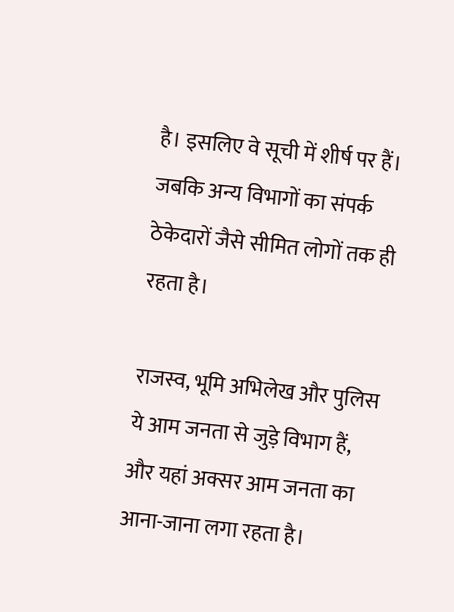है। इसलिए वे सूची में शीर्ष पर हैं। जबकि अन्य विभागों का संपर्क ठेकेदारों जैसे सीमित लोगों तक ही रहता है।

राजस्व, भूमि अभिलेख और पुलिस ये आम जनता से जुड़े विभाग हैं, और यहां अक्सर आम जनता का आना-जाना लगा रहता है।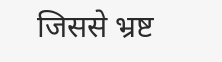जिससे भ्रष्ट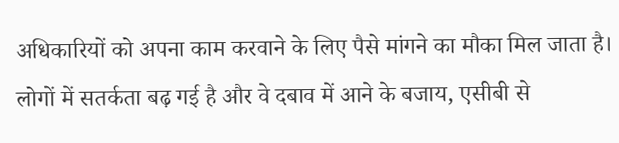अधिकारियों को अपना काम करवाने के लिए पैसे मांगने का मौका मिल जाता है। लोगों में सतर्कता बढ़ गई है और वे दबाव में आने के बजाय, एसीबी से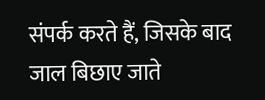संपर्क करते हैं, जिसके बाद जाल बिछाए जाते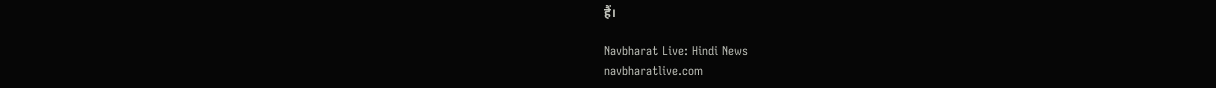हैं।

Navbharat Live: Hindi News
navbharatlive.com